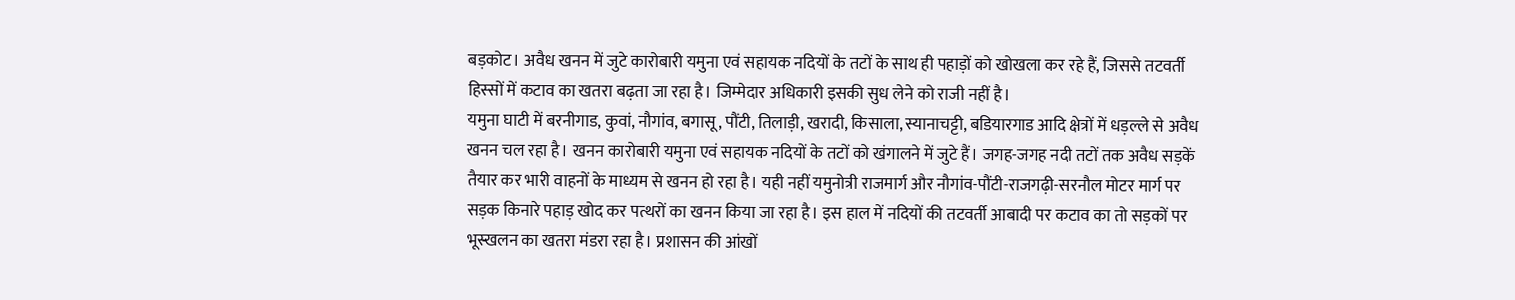बड़कोट। अवैध खनन में जुटे कारोबारी यमुना एवं सहायक नदियों के तटों के साथ ही पहाड़ों को खोखला कर रहे हैं, जिससे तटवर्ती हिस्सों में कटाव का खतरा बढ़ता जा रहा है। जिम्मेदार अधिकारी इसकी सुध लेने को राजी नहीं है।
यमुना घाटी में बरनीगाड, कुवां, नौगांव, बगासू, पौंटी, तिलाड़ी, खरादी, किसाला, स्यानाचट्टी, बडियारगाड आदि क्षेत्रों में धड़ल्ले से अवैध खनन चल रहा है। खनन कारोबारी यमुना एवं सहायक नदियों के तटों को खंगालने में जुटे हैं। जगह-जगह नदी तटों तक अवैध सड़कें तैयार कर भारी वाहनों के माध्यम से खनन हो रहा है। यही नहीं यमुनोत्री राजमार्ग और नौगांव-पौंटी-राजगढ़ी-सरनौल मोटर मार्ग पर सड़क किनारे पहाड़ खोद कर पत्थरों का खनन किया जा रहा है। इस हाल में नदियों की तटवर्ती आबादी पर कटाव का तो सड़कों पर भूस्खलन का खतरा मंडरा रहा है। प्रशासन की आंखों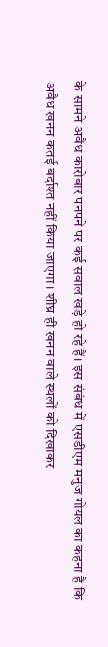के सामने अवैध कारोबार पनपने पर कई सवाल खड़े हो रहे हैं। इस संबंध में एसडीएम मनुज गोयल का कहना है कि अवैध खनन कतई बर्दाश्त नहीं किया जाएगा। शीघ्र ही खनन वाले स्थलों को दिखाकर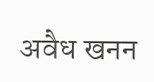अवैध खनन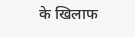के खिलाफ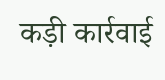कड़ी कार्रवाई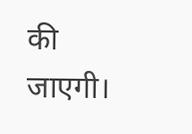की जाएगी।